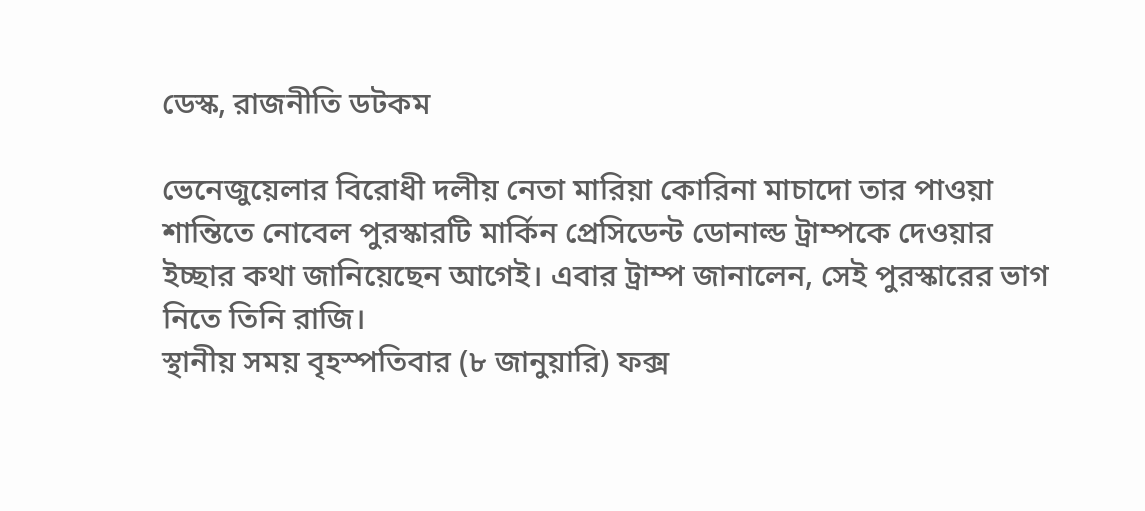ডেস্ক, রাজনীতি ডটকম

ভেনেজুয়েলার বিরোধী দলীয় নেতা মারিয়া কোরিনা মাচাদো তার পাওয়া শান্তিতে নোবেল পুরস্কারটি মার্কিন প্রেসিডেন্ট ডোনাল্ড ট্রাম্পকে দেওয়ার ইচ্ছার কথা জানিয়েছেন আগেই। এবার ট্রাম্প জানালেন, সেই পুরস্কারের ভাগ নিতে তিনি রাজি।
স্থানীয় সময় বৃহস্পতিবার (৮ জানুয়ারি) ফক্স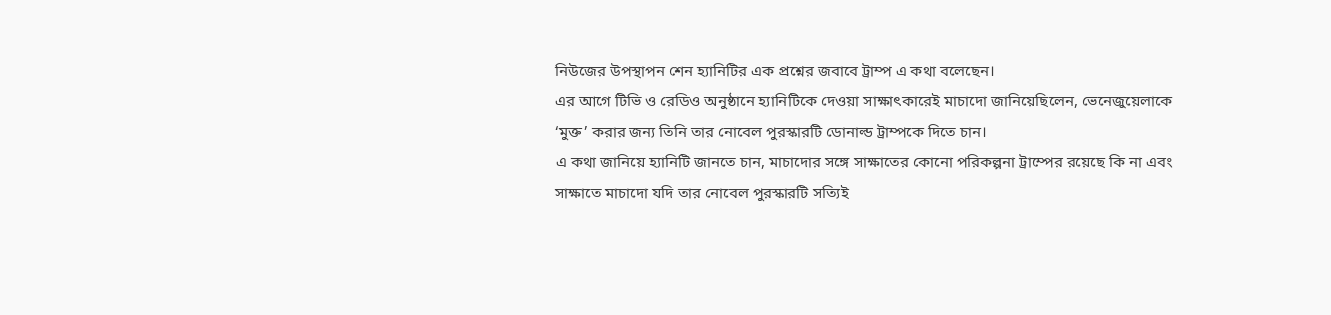নিউজের উপস্থাপন শেন হ্যানিটির এক প্রশ্নের জবাবে ট্রাম্প এ কথা বলেছেন।
এর আগে টিভি ও রেডিও অনুষ্ঠানে হ্যানিটিকে দেওয়া সাক্ষাৎকারেই মাচাদো জানিয়েছিলেন, ভেনেজুয়েলাকে ‘মুক্ত’ করার জন্য তিনি তার নোবেল পুরস্কারটি ডোনাল্ড ট্রাম্পকে দিতে চান।
এ কথা জানিয়ে হ্যানিটি জানতে চান, মাচাদোর সঙ্গে সাক্ষাতের কোনো পরিকল্পনা ট্রাম্পের রয়েছে কি না এবং সাক্ষাতে মাচাদো যদি তার নোবেল পুরস্কারটি সত্যিই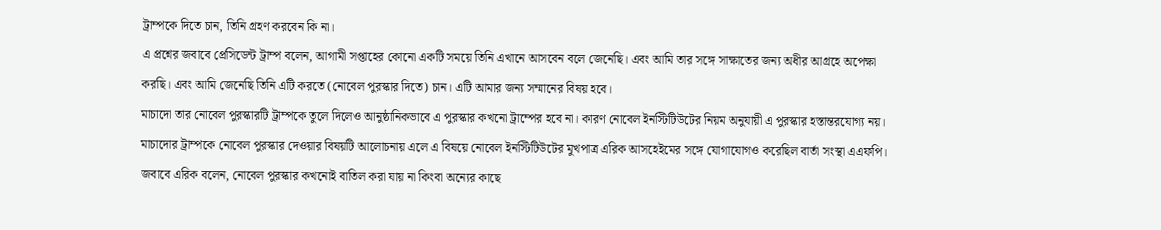ট্রাম্পকে দিতে চান, তিনি গ্রহণ করবেন কি না।
এ প্রশ্নের জবাবে প্রেসিডেন্ট ট্রাম্প বলেন, আগামী সপ্তাহের কোনো একটি সময়ে তিনি এখানে আসবেন বলে জেনেছি। এবং আমি তার সঙ্গে সাক্ষাতের জন্য অধীর আগ্রহে অপেক্ষা করছি। এবং আমি জেনেছি তিনি এটি করতে (নোবেল পুরস্কার দিতে) চান। এটি আমার জন্য সম্মানের বিষয় হবে।
মাচাদো তার নোবেল পুরস্কারটি ট্রাম্পকে তুলে দিলেও আনুষ্ঠানিকভাবে এ পুরস্কার কখনো ট্রাম্পের হবে না। কারণ নোবেল ইনস্টিটিউটের নিয়ম অনুযায়ী এ পুরস্কার হস্তান্তরযোগ্য নয়।
মাচাদোর ট্রাম্পকে নোবেল পুরস্কার দেওয়ার বিষয়টি আলোচনায় এলে এ বিষয়ে নোবেল ইনস্টিটিউটের মুখপাত্র এরিক আসহেইমের সঙ্গে যোগাযোগও করেছিল বার্তা সংস্থা এএফপি। জবাবে এরিক বলেন, নোবেল পুরস্কার কখনোই বাতিল করা যায় না কিংবা অন্যের কাছে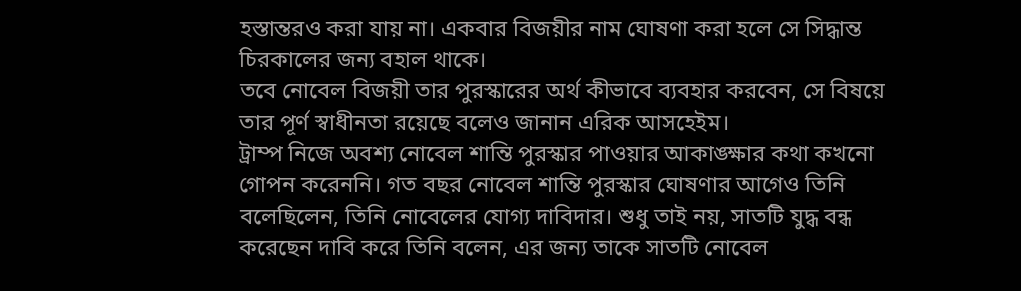হস্তান্তরও করা যায় না। একবার বিজয়ীর নাম ঘোষণা করা হলে সে সিদ্ধান্ত চিরকালের জন্য বহাল থাকে।
তবে নোবেল বিজয়ী তার পুরস্কারের অর্থ কীভাবে ব্যবহার করবেন, সে বিষয়ে তার পূর্ণ স্বাধীনতা রয়েছে বলেও জানান এরিক আসহেইম।
ট্রাম্প নিজে অবশ্য নোবেল শান্তি পুরস্কার পাওয়ার আকাঙ্ক্ষার কথা কখনো গোপন করেননি। গত বছর নোবেল শান্তি পুরস্কার ঘোষণার আগেও তিনি বলেছিলেন, তিনি নোবেলের যোগ্য দাবিদার। শুধু তাই নয়, সাতটি যুদ্ধ বন্ধ করেছেন দাবি করে তিনি বলেন, এর জন্য তাকে সাতটি নোবেল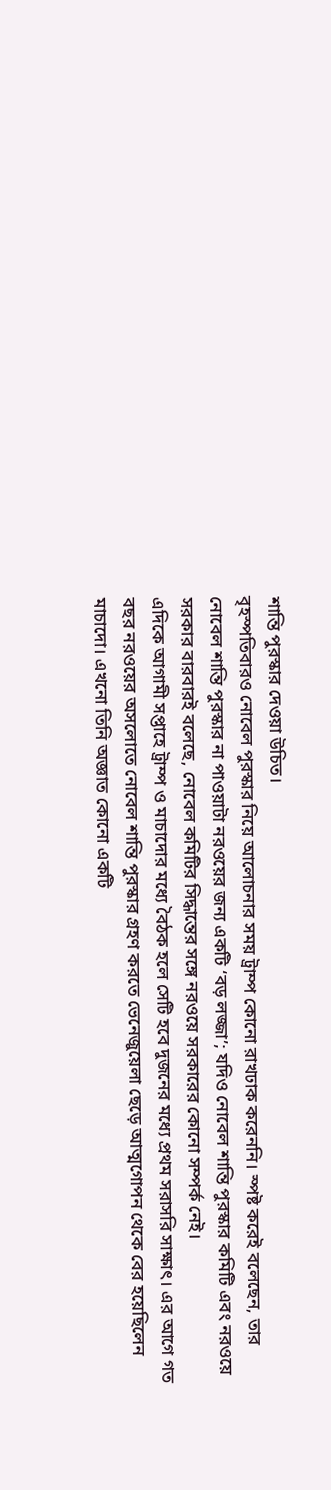শান্তি পুরস্কার দেওয়া উচিত।
বৃহস্পতিবারও নোবেল পুরস্কার নিয়ে আলোচনার সময় ট্রাম্প কোনো রাখঢাক করেননি। স্পষ্ট করেই বলেছেন, তার নোবেল শান্তি পুরস্কার না পাওয়াটা নরওয়ের জন্য একটি ‘বড় লজ্জা’; যদিও নোবেল শান্তি পুরস্কার কমিটি এবং নরওয়ে সরকার বারবারই বলেছে, নোবেল কমিটির সিদ্ধান্তের সঙ্গে নরওয়ে সরকারের কোনো সম্পর্ক নেই।
এদিকে আগামী সপ্তাহে ট্রাম্প ও মাচাদোর মধ্যে বৈঠক হলে সেটি হবে দুজনের মধ্যে প্রথম সরাসরি সাক্ষাৎ। এর আগে গত বছর নরওয়ের অসলোতে নোবেল শান্তি পুরস্কার গ্রহণ করতে ভেনেজুয়েলা ছেড়ে আত্মগোপন থেকে বের হয়েছিলেন মাচাদো। এখনো তিনি অজ্ঞাত কোনো একটি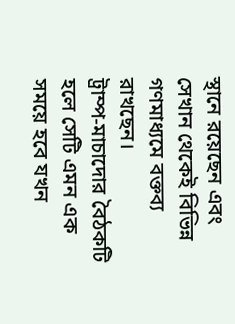স্থানে রয়েছেন এবং সেখান থেকেই বিভিন্ন গণমাধ্যমে বক্তব্য রাখছেন।
ট্রাম্প-মাচাদোর বৈঠকটি হলে সেটি এমন এক সময়ে হবে যখন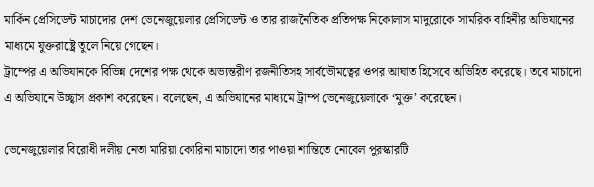মার্কিন প্রেসিডেন্ট মাচাদোর দেশ ভেনেজুয়েলার প্রেসিডেন্ট ও তার রাজনৈতিক প্রতিপক্ষ নিকোলাস মাদুরোকে সামরিক বাহিনীর অভিযানের মাধ্যমে যুক্তরাষ্ট্রে তুলে নিয়ে গেছেন।
ট্রাম্পের এ অভিযানকে বিভিন্ন দেশের পক্ষ থেকে অভ্যন্তরীণ রজনীতিসহ সার্বভৌমত্বের ওপর আঘাত হিসেবে অভিহিত করেছে। তবে মাচাদো এ অভিযানে উচ্ছ্বাস প্রকাশ করেছেন। বলেছেন, এ অভিযানের মাধ্যমে ট্রাম্প ভেনেজুয়েলাকে ‘মুক্ত’ করেছেন।

ভেনেজুয়েলার বিরোধী দলীয় নেতা মারিয়া কোরিনা মাচাদো তার পাওয়া শান্তিতে নোবেল পুরস্কারটি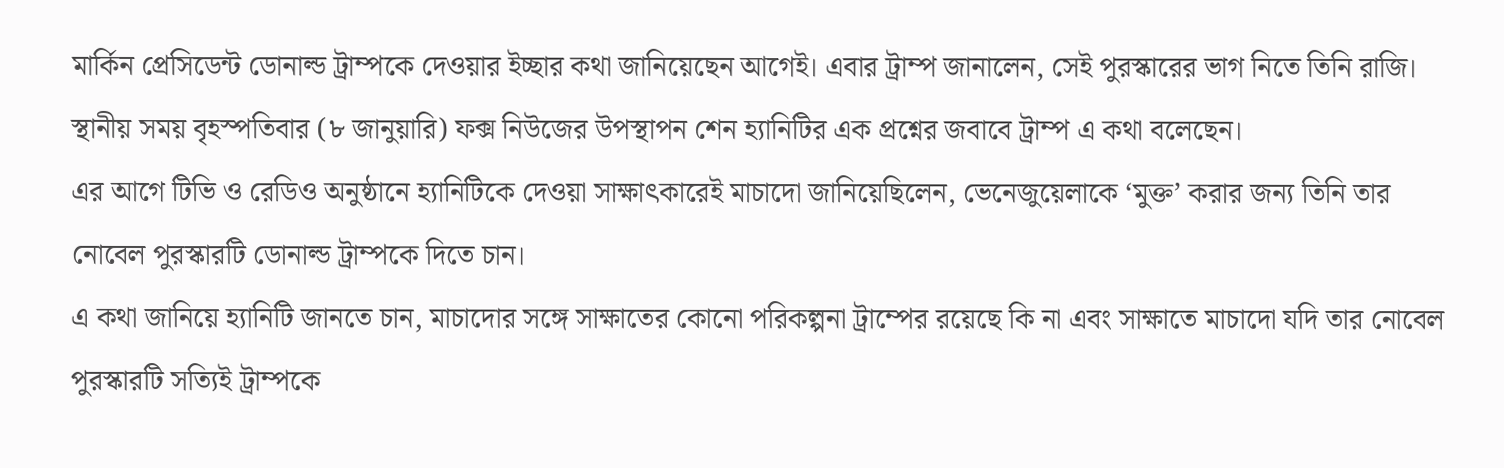মার্কিন প্রেসিডেন্ট ডোনাল্ড ট্রাম্পকে দেওয়ার ইচ্ছার কথা জানিয়েছেন আগেই। এবার ট্রাম্প জানালেন, সেই পুরস্কারের ভাগ নিতে তিনি রাজি।
স্থানীয় সময় বৃহস্পতিবার (৮ জানুয়ারি) ফক্স নিউজের উপস্থাপন শেন হ্যানিটির এক প্রশ্নের জবাবে ট্রাম্প এ কথা বলেছেন।
এর আগে টিভি ও রেডিও অনুষ্ঠানে হ্যানিটিকে দেওয়া সাক্ষাৎকারেই মাচাদো জানিয়েছিলেন, ভেনেজুয়েলাকে ‘মুক্ত’ করার জন্য তিনি তার নোবেল পুরস্কারটি ডোনাল্ড ট্রাম্পকে দিতে চান।
এ কথা জানিয়ে হ্যানিটি জানতে চান, মাচাদোর সঙ্গে সাক্ষাতের কোনো পরিকল্পনা ট্রাম্পের রয়েছে কি না এবং সাক্ষাতে মাচাদো যদি তার নোবেল পুরস্কারটি সত্যিই ট্রাম্পকে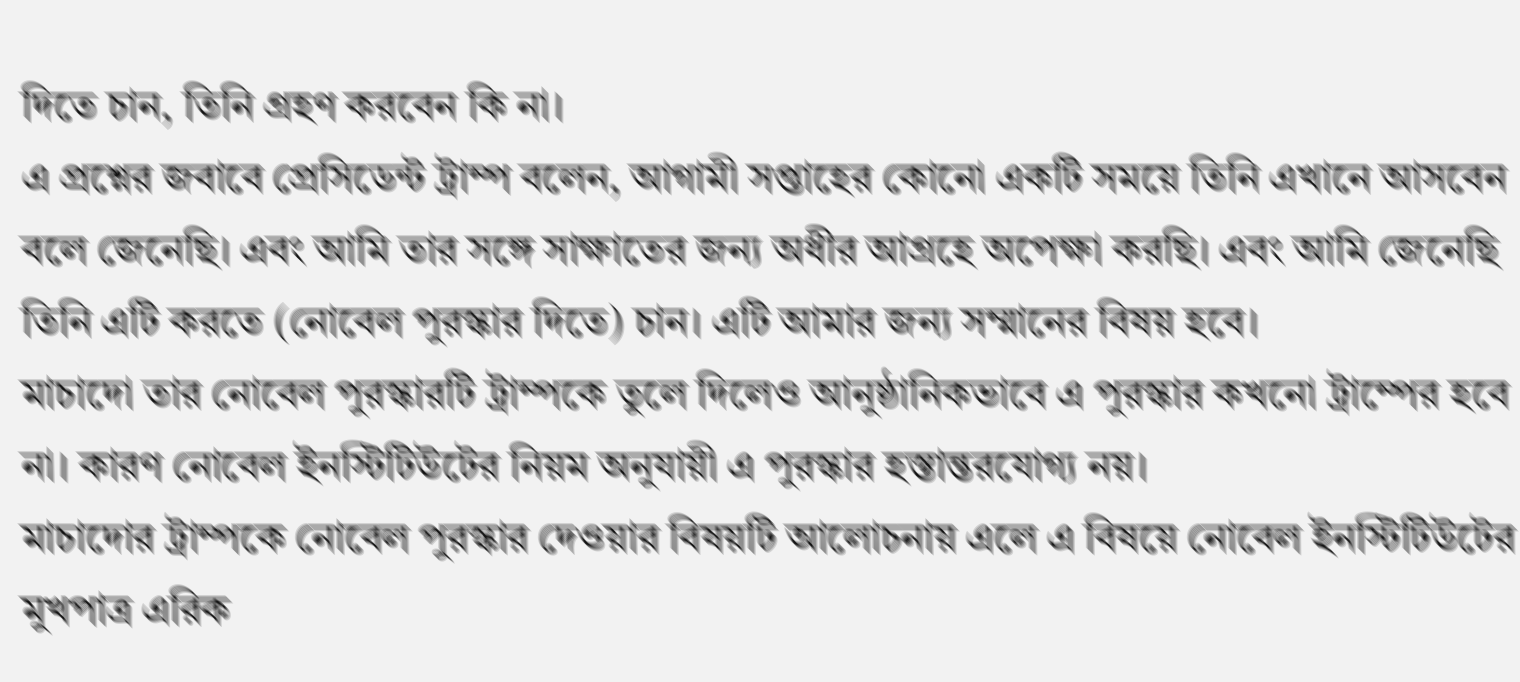দিতে চান, তিনি গ্রহণ করবেন কি না।
এ প্রশ্নের জবাবে প্রেসিডেন্ট ট্রাম্প বলেন, আগামী সপ্তাহের কোনো একটি সময়ে তিনি এখানে আসবেন বলে জেনেছি। এবং আমি তার সঙ্গে সাক্ষাতের জন্য অধীর আগ্রহে অপেক্ষা করছি। এবং আমি জেনেছি তিনি এটি করতে (নোবেল পুরস্কার দিতে) চান। এটি আমার জন্য সম্মানের বিষয় হবে।
মাচাদো তার নোবেল পুরস্কারটি ট্রাম্পকে তুলে দিলেও আনুষ্ঠানিকভাবে এ পুরস্কার কখনো ট্রাম্পের হবে না। কারণ নোবেল ইনস্টিটিউটের নিয়ম অনুযায়ী এ পুরস্কার হস্তান্তরযোগ্য নয়।
মাচাদোর ট্রাম্পকে নোবেল পুরস্কার দেওয়ার বিষয়টি আলোচনায় এলে এ বিষয়ে নোবেল ইনস্টিটিউটের মুখপাত্র এরিক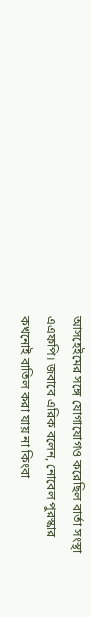আসহেইমের সঙ্গে যোগাযোগও করেছিল বার্তা সংস্থা এএফপি। জবাবে এরিক বলেন, নোবেল পুরস্কার কখনোই বাতিল করা যায় না কিংবা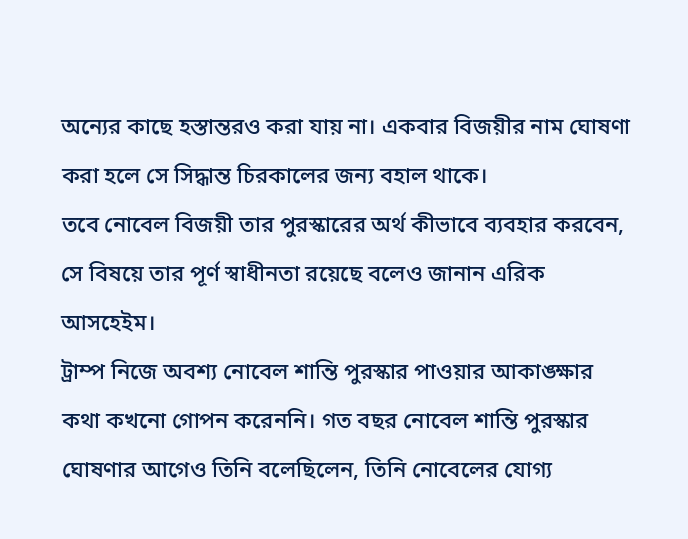অন্যের কাছে হস্তান্তরও করা যায় না। একবার বিজয়ীর নাম ঘোষণা করা হলে সে সিদ্ধান্ত চিরকালের জন্য বহাল থাকে।
তবে নোবেল বিজয়ী তার পুরস্কারের অর্থ কীভাবে ব্যবহার করবেন, সে বিষয়ে তার পূর্ণ স্বাধীনতা রয়েছে বলেও জানান এরিক আসহেইম।
ট্রাম্প নিজে অবশ্য নোবেল শান্তি পুরস্কার পাওয়ার আকাঙ্ক্ষার কথা কখনো গোপন করেননি। গত বছর নোবেল শান্তি পুরস্কার ঘোষণার আগেও তিনি বলেছিলেন, তিনি নোবেলের যোগ্য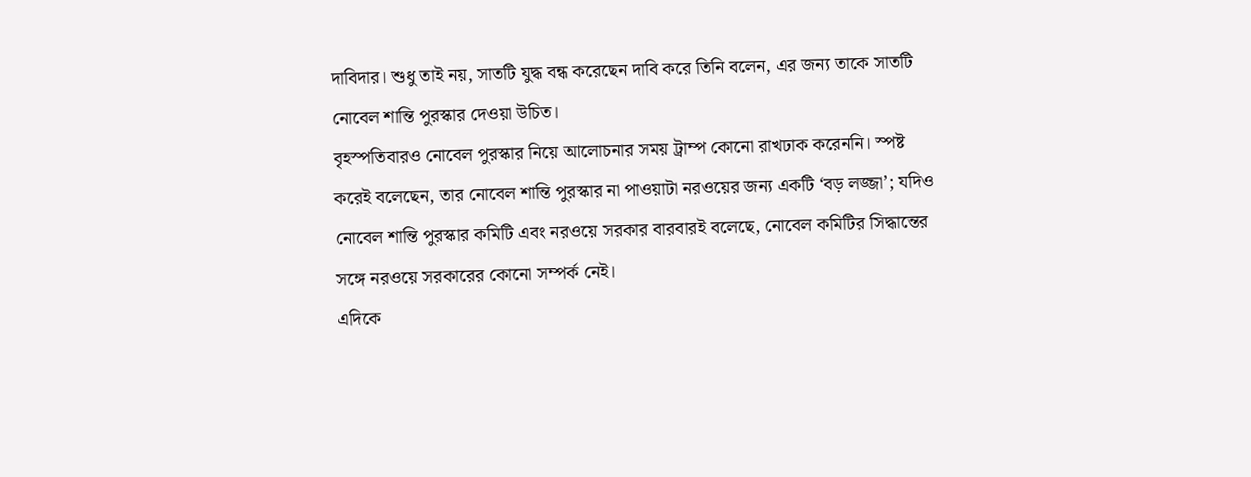দাবিদার। শুধু তাই নয়, সাতটি যুদ্ধ বন্ধ করেছেন দাবি করে তিনি বলেন, এর জন্য তাকে সাতটি নোবেল শান্তি পুরস্কার দেওয়া উচিত।
বৃহস্পতিবারও নোবেল পুরস্কার নিয়ে আলোচনার সময় ট্রাম্প কোনো রাখঢাক করেননি। স্পষ্ট করেই বলেছেন, তার নোবেল শান্তি পুরস্কার না পাওয়াটা নরওয়ের জন্য একটি ‘বড় লজ্জা’; যদিও নোবেল শান্তি পুরস্কার কমিটি এবং নরওয়ে সরকার বারবারই বলেছে, নোবেল কমিটির সিদ্ধান্তের সঙ্গে নরওয়ে সরকারের কোনো সম্পর্ক নেই।
এদিকে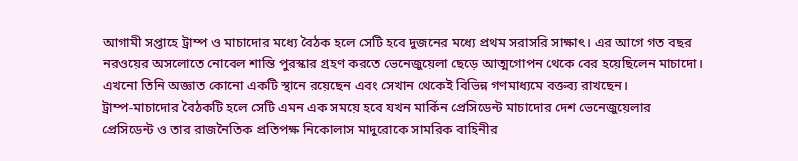আগামী সপ্তাহে ট্রাম্প ও মাচাদোর মধ্যে বৈঠক হলে সেটি হবে দুজনের মধ্যে প্রথম সরাসরি সাক্ষাৎ। এর আগে গত বছর নরওয়ের অসলোতে নোবেল শান্তি পুরস্কার গ্রহণ করতে ভেনেজুয়েলা ছেড়ে আত্মগোপন থেকে বের হয়েছিলেন মাচাদো। এখনো তিনি অজ্ঞাত কোনো একটি স্থানে রয়েছেন এবং সেখান থেকেই বিভিন্ন গণমাধ্যমে বক্তব্য রাখছেন।
ট্রাম্প-মাচাদোর বৈঠকটি হলে সেটি এমন এক সময়ে হবে যখন মার্কিন প্রেসিডেন্ট মাচাদোর দেশ ভেনেজুয়েলার প্রেসিডেন্ট ও তার রাজনৈতিক প্রতিপক্ষ নিকোলাস মাদুরোকে সামরিক বাহিনীর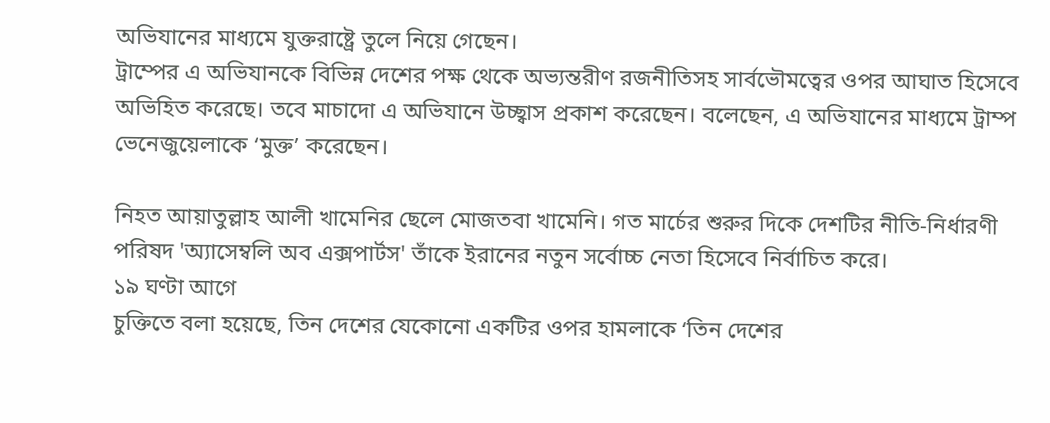অভিযানের মাধ্যমে যুক্তরাষ্ট্রে তুলে নিয়ে গেছেন।
ট্রাম্পের এ অভিযানকে বিভিন্ন দেশের পক্ষ থেকে অভ্যন্তরীণ রজনীতিসহ সার্বভৌমত্বের ওপর আঘাত হিসেবে অভিহিত করেছে। তবে মাচাদো এ অভিযানে উচ্ছ্বাস প্রকাশ করেছেন। বলেছেন, এ অভিযানের মাধ্যমে ট্রাম্প ভেনেজুয়েলাকে ‘মুক্ত’ করেছেন।

নিহত আয়াতুল্লাহ আলী খামেনির ছেলে মোজতবা খামেনি। গত মার্চের শুরুর দিকে দেশটির নীতি-নির্ধারণী পরিষদ 'অ্যাসেম্বলি অব এক্সপার্টস' তাঁকে ইরানের নতুন সর্বোচ্চ নেতা হিসেবে নির্বাচিত করে।
১৯ ঘণ্টা আগে
চুক্তিতে বলা হয়েছে, তিন দেশের যেকোনো একটির ওপর হামলাকে ‘তিন দেশের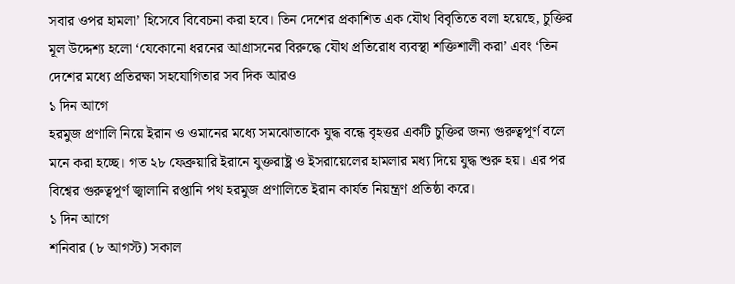সবার ওপর হামলা’ হিসেবে বিবেচনা করা হবে। তিন দেশের প্রকাশিত এক যৌথ বিবৃতিতে বলা হয়েছে, চুক্তির মূল উদ্দেশ্য হলো ‘যেকোনো ধরনের আগ্রাসনের বিরুদ্ধে যৌথ প্রতিরোধ ব্যবস্থা শক্তিশালী করা’ এবং ‘তিন দেশের মধ্যে প্রতিরক্ষা সহযোগিতার সব দিক আরও
১ দিন আগে
হরমুজ প্রণালি নিয়ে ইরান ও ওমানের মধ্যে সমঝোতাকে যুদ্ধ বন্ধে বৃহত্তর একটি চুক্তির জন্য গুরুত্বপূর্ণ বলে মনে করা হচ্ছে। গত ২৮ ফেব্রুয়ারি ইরানে যুক্তরাষ্ট্র ও ইসরায়েলের হামলার মধ্য দিয়ে যুদ্ধ শুরু হয়। এর পর বিশ্বের গুরুত্বপূর্ণ জ্বালানি রপ্তানি পথ হরমুজ প্রণালিতে ইরান কার্যত নিয়ন্ত্রণ প্রতিষ্ঠা করে।
১ দিন আগে
শনিবার (৮ আগস্ট) সকাল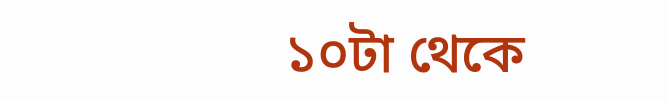১০টা থেকে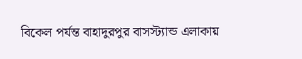বিকেল পর্যন্ত বাহাদুরপুর বাসস্ট্যান্ড এলাকায়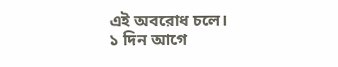এই অবরোধ চলে।
১ দিন আগে